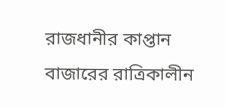রাজধানীর কাপ্তান বাজারের রাত্রিকালীন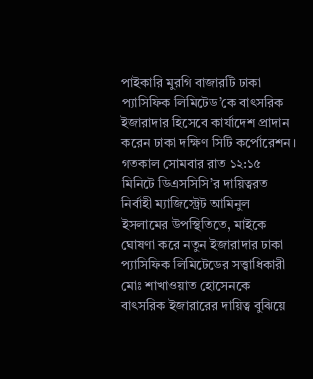পাইকারি মুরগি বাজারটি ঢাকা প্যাসিফিক লিমিটেড’কে বাৎসরিক ইজারাদার হিসেবে কার্যাদেশ প্রাদান করেন ঢাকা দক্ষিণ সিটি কর্পোরেশন।
গতকাল সোমবার রাত ১২:১৫ মিনিটে ডিএসসিসি’র দায়িত্বরত নির্বাহী ম্যাজিস্ট্রেট আমিনুল ইসলামের উপস্থিতিতে, মাইকে ঘোষণা করে নতুন ইজারাদার ঢাকা প্যাসিফিক লিমিটেডের সত্ত্বাধিকারী মোঃ শাখাওয়াত হোসেনকে বাৎসরিক ইজারারের দায়িত্ব বুঝিয়ে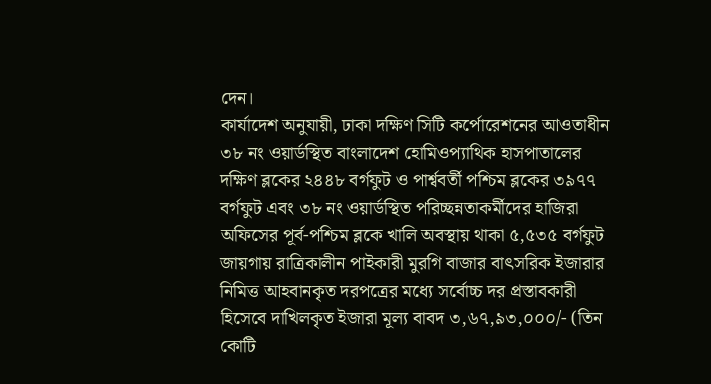দেন।
কার্যাদেশ অনুযায়ী, ঢাকা দক্ষিণ সিটি কর্পোরেশনের আওতাধীন ৩৮ নং ওয়ার্ডস্থিত বাংলাদেশ হোমিওপ্যাথিক হাসপাতালের দক্ষিণ ব্লকের ২৪৪৮ বর্গফুট ও পার্শ্ববর্তী পশ্চিম ব্লকের ৩৯৭৭ বর্গফুট এবং ৩৮ নং ওয়ার্ডস্থিত পরিচ্ছন্নতাকর্মীদের হাজিরা অফিসের পূর্ব-পশ্চিম ব্লকে খালি অবস্থায় থাকা ৫,৫৩৫ বর্গফুট জায়গায় রাত্রিকালীন পাইকারী মুরগি বাজার বাৎসরিক ইজারার নিমিত্ত আহবানকৃত দরপত্রের মধ্যে সর্বোচ্চ দর প্রস্তাবকারী হিসেবে দাখিলকৃত ইজারা মূল্য বাবদ ৩,৬৭,৯৩,০০০/- (তিন কোটি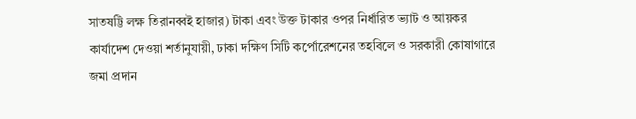সাতষট্টি লক্ষ তিরানব্বই হাজার) টাকা এবং উক্ত টাকার ওপর নির্ধারিত ভ্যাট ও আয়কর
কার্যাদেশ দেওয়া শর্তানুযায়ী, ঢাকা দক্ষিণ সিটি কর্পোরেশনের তহবিলে ও সরকারী কোষাগারে জমা প্রদান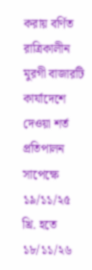করায় বর্ণিত রাত্রিকালীন মুরগী বাজারটি কার্যাদেশে দেওয়া শর্ত প্রতিপালন সাপেক্ষে ১৯/১১/২৫ খ্রি. হতে ১৮/১১/২৬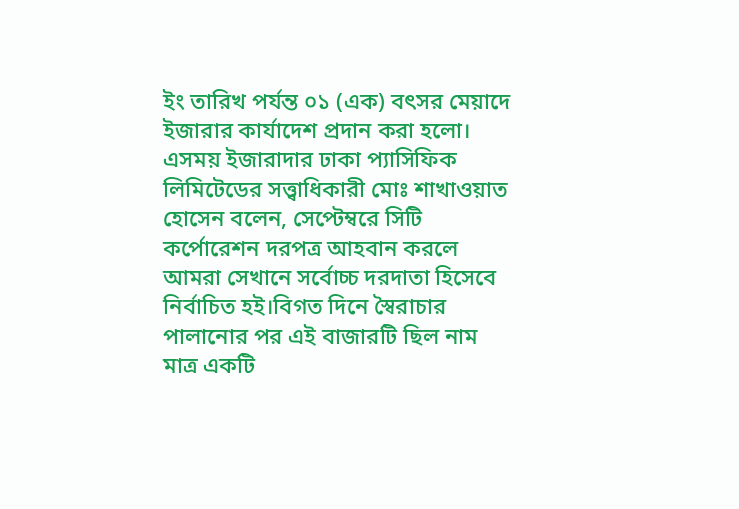ইং তারিখ পর্যন্ত ০১ (এক) বৎসর মেয়াদে ইজারার কার্যাদেশ প্রদান করা হলো।
এসময় ইজারাদার ঢাকা প্যাসিফিক লিমিটেডের সত্ত্বাধিকারী মোঃ শাখাওয়াত হোসেন বলেন, সেপ্টেম্বরে সিটি কর্পোরেশন দরপত্র আহবান করলে আমরা সেখানে সর্বোচ্চ দরদাতা হিসেবে নির্বাচিত হই।বিগত দিনে স্বৈরাচার পালানোর পর এই বাজারটি ছিল নাম মাত্র একটি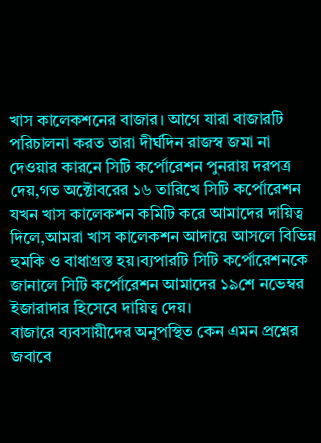খাস কালেকশনের বাজার। আগে যারা বাজারটি পরিচালনা করত তারা দীর্ঘদিন রাজস্ব জমা না দেওয়ার কারনে সিটি কর্পোরেশন পুনরায় দরপত্র দেয়,গত অক্টোবরের ১৬ তারিখে সিটি কর্পোরেশন যখন খাস কালেকশন কমিটি করে আমাদের দায়িত্ব দিলে,আমরা খাস কালেকশন আদায়ে আসলে বিভিন্ন হুমকি ও বাধাগ্রস্ত হয়।ব্যপারটি সিটি কর্পোরেশনকে জানালে সিটি কর্পোরেশন আমাদের ১৯শে নভেম্বর ইজারাদার হিসেবে দায়িত্ব দেয়।
বাজারে ব্যবসায়ীদের অনুপস্থিত কেন এমন প্রশ্নের জবাবে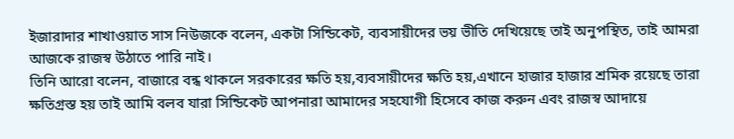ইজারাদার শাখাওয়াত সাস নিউজকে বলেন, একটা সিন্ডিকেট, ব্যবসায়ীদের ভয় ভীতি দেখিয়েছে তাই অনুপস্থিত, তাই আমরা আজকে রাজস্ব উঠাতে পারি নাই।
তিনি আরো বলেন, বাজারে বন্ধ থাকলে সরকারের ক্ষতি হয়,ব্যবসায়ীদের ক্ষতি হয়,এখানে হাজার হাজার শ্রমিক রয়েছে তারা ক্ষতিগ্রস্ত হয় তাই আমি বলব যারা সিন্ডিকেট আপনারা আমাদের সহযোগী হিসেবে কাজ করুন এবং রাজস্ব আদায়ে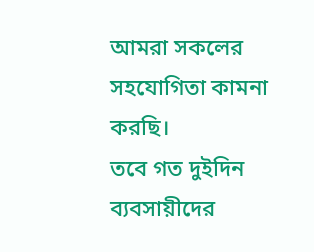আমরা সকলের সহযোগিতা কামনা করছি।
তবে গত দুইদিন ব্যবসায়ীদের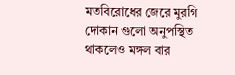মতবিরোধের জেরে মুরগি দোকান গুলো অনুপস্থিত থাকলেও মঙ্গল বার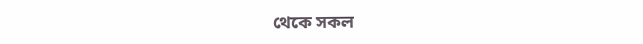থেকে সকল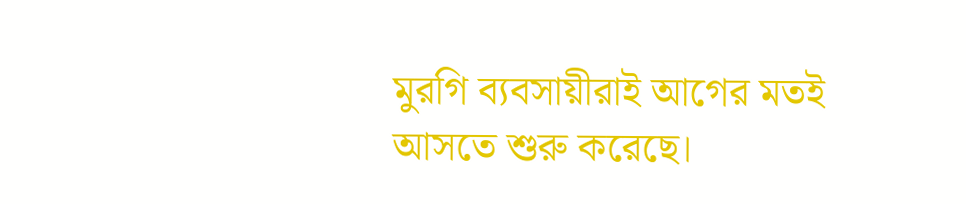মুরগি ব্যবসায়ীরাই আগের মতই আসতে শুরু করেছে।